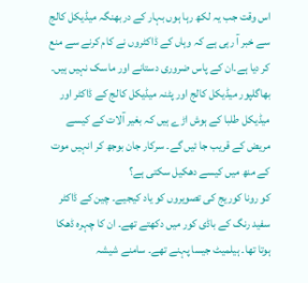اس وقت جب یہ لکھ رہا ہوں بہار کے دربھنگہ میڈیکل کالج سے خبر آ رہی ہے کہ وہاں کے ڈاکٹروں نے کام کرنے سے منع کر دیا ہے۔ان کے پاس ضروری دستانے اور ماسک نہیں ہیں۔ بھاگلپور میڈیکل کالج اور پٹنہ میڈیکل کالج کے ڈاکٹر اور میڈیکل طلبا کے ہوش اڑے ہیں کہ بغیر آلات کے کیسے مریض کے قریب جا ئیں گے۔ سرکار جان بوجھ کر انہیں موت کے منھ میں کیسے دھکیل سکتی ہے؟
کو رونا کوریج کی تصویروں کو یاد کیجیے۔ چین کے ڈاکٹر سفید رنگ کے باڈی کور میں دکھتے تھے۔ ان کا چہرہ ڈھکا ہوتا تھا۔ ہیلمیٹ جیسا پہنے تھے۔ سامنے شیشہ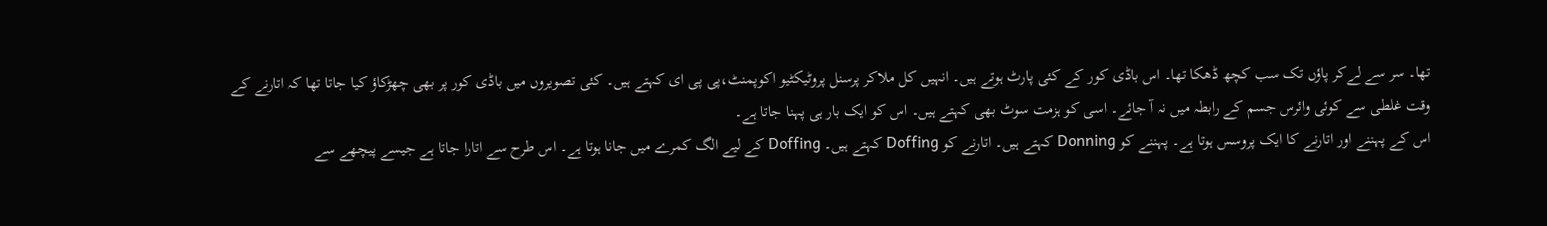تھا۔ سر سے لےکر پاؤں تک سب کچھ ڈھکا تھا۔ اس باڈی کور کے کئی پارٹ ہوتے ہیں۔ انہیں کل ملاکر پرسنل پروٹیکٹیو اکوپمنٹ،پی پی ای کہتے ہیں۔ کئی تصویروں میں باڈی کور پر بھی چھڑکاؤ کیا جاتا تھا کہ اتارنے کے وقت غلطی سے کوئی وائرس جسم کے رابطہ میں نہ آ جائے۔ اسی کو ہزمت سوٹ بھی کہتے ہیں۔ اس کو ایک بار ہی پہنا جاتا ہے۔
اس کے پہننے اور اتارنے کا ایک پروسس ہوتا ہے۔ پہننے کو Donning کہتے ہیں۔ اتارنے کو Doffing کہتے ہیں۔ Doffing کے لیے الگ کمرے میں جانا ہوتا ہے۔ اس طرح سے اتارا جاتا ہے جیسے پیچھے سے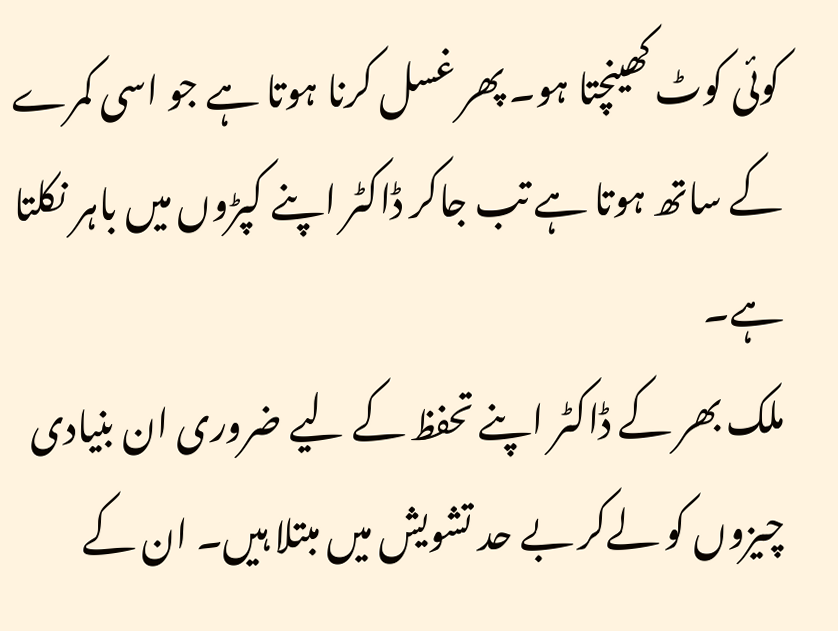کوئی کوٹ کھینچتا ہو۔ پھر غسل کرنا ہوتا ہے جو اسی کمرے کے ساتھ ہوتا ہے تب جاکر ڈاکٹر اپنے کپڑوں میں باہر نکلتا ہے۔
ملک بھر کے ڈاکٹر اپنے تحفظ کے لیے ضروری ان بنیادی چیزوں کو لےکر بے حد تشویش میں مبتلا ہیں۔ ان کے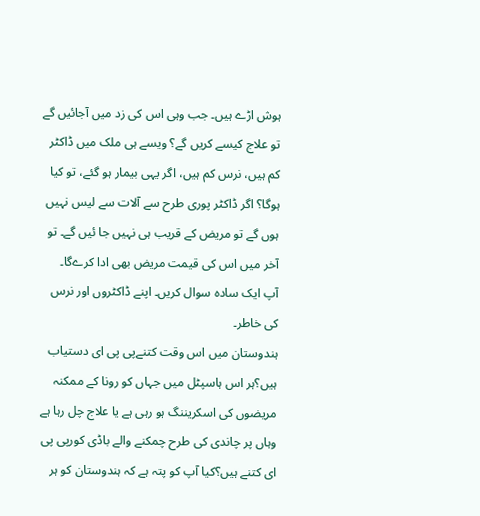ہوش اڑے ہیں۔ جب وہی اس کی زد میں آجائیں گے تو علاج کیسے کریں گے؟ ویسے ہی ملک میں ڈاکٹر کم ہیں، نرس کم ہیں، اگر یہی بیمار ہو گئے، تو کیا ہوگا؟ اگر ڈاکٹر پوری طرح سے آلات سے لیس نہیں ہوں گے تو مریض کے قریب ہی نہیں جا ئیں گے۔ تو آخر میں اس کی قیمت مریض بھی ادا کرےگا۔
آپ ایک سادہ سوال کریں۔ اپنے ڈاکٹروں اور نرس کی خاطر۔
ہندوستان میں اس وقت کتنےپی پی ای دستیاب ہیں؟ہر اس ہاسپٹل میں جہاں کو رونا کے ممکنہ مریضوں کی اسکریننگ ہو رہی ہے یا علاج چل رہا ہے وہاں پر چاندی کی طرح چمکنے والے باڈی کورپی پی ای کتنے ہیں؟کیا آپ کو پتہ ہے کہ ہندوستان کو ہر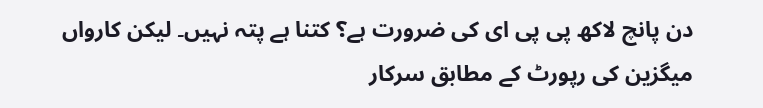دن پانچ لاکھ پی پی ای کی ضرورت ہے؟ کتنا ہے پتہ نہیں۔ لیکن کارواں میگزین کی رپورٹ کے مطابق سرکار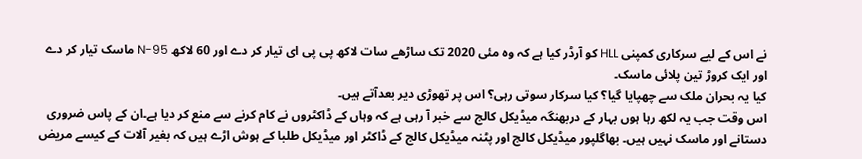نے اس کے لیے سرکاری کمپنی HLL کو آرڈر کیا ہے کہ وہ مئی 2020 تک ساڑھے سات لاکھ پی پی ای تیار کر دے اور 60 لاکھ N-95 ماسک تیار کر دے اور ایک کروڑ تین پلائی ماسک۔
کیا یہ بحران ملک سے چھپایا گیا؟ کیا سرکار سوتی رہی؟ اس پر تھوڑی دیر بعدآتے ہیں۔
اس وقت جب یہ لکھ رہا ہوں بہار کے دربھنگہ میڈیکل کالج سے خبر آ رہی ہے کہ وہاں کے ڈاکٹروں نے کام کرنے سے منع کر دیا ہے۔ان کے پاس ضروری دستانے اور ماسک نہیں ہیں۔ بھاگلپور میڈیکل کالج اور پٹنہ میڈیکل کالج کے ڈاکٹر اور میڈیکل طلبا کے ہوش اڑے ہیں کہ بغیر آلات کے کیسے مریض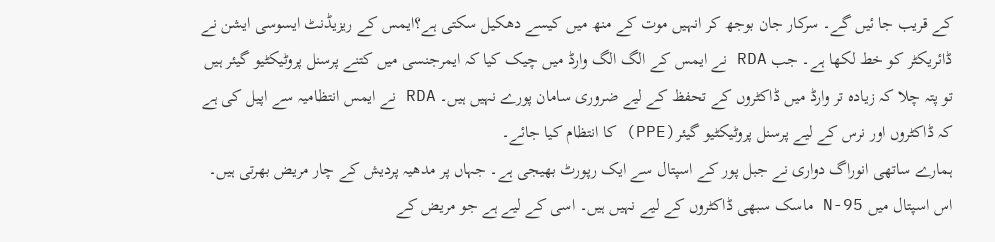کے قریب جا ئیں گے۔ سرکار جان بوجھ کر انہیں موت کے منھ میں کیسے دھکیل سکتی ہے؟ایمس کے ریزیڈنٹ ایسوسی ایشن نے ڈائریکٹر کو خط لکھا ہے۔ جب RDA نے ایمس کے الگ الگ وارڈ میں چیک کیا کہ ایمرجنسی میں کتنے پرسنل پروٹیکٹیو گیئر ہیں تو پتہ چلا کہ زیادہ تر وارڈ میں ڈاکٹروں کے تحفظ کے لیے ضروری سامان پورے نہیں ہیں۔ RDA نے ایمس انتظامیہ سے اپیل کی ہے کہ ڈاکٹروں اور نرس کے لیے پرسنل پروٹیکٹیو گیئر(PPE) کا انتظام کیا جائے۔
ہمارے ساتھی انوراگ دواری نے جبل پور کے اسپتال سے ایک رپورٹ بھیجی ہے۔ جہاں پر مدھیہ پردیش کے چار مریض بھرتی ہیں۔ اس اسپتال میں N-95 ماسک سبھی ڈاکٹروں کے لیے نہیں ہیں۔ اسی کے لیے ہے جو مریض کے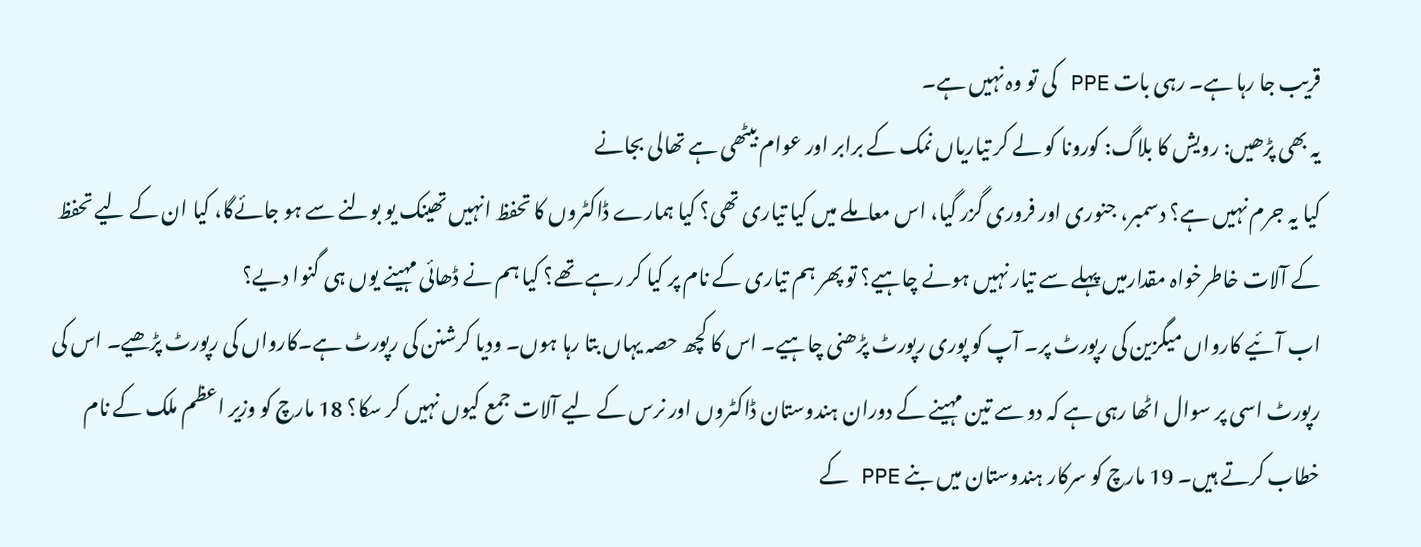قریب جا رہا ہے۔ رہی بات PPE کی تو وہ نہیں ہے۔
یہ بھی پڑھیں: رویش کا بلاگ: کورونا کو لے کر تیاریاں نمک کے برابر اور عوام بیٹھی ہے تھالی بجانے
کیا یہ جرم نہیں ہے؟ دسمبر، جنوری اور فروری گزر گیا، اس معاملے میں کیا تیاری تھی؟ کیا ہمارے ڈاکٹروں کا تحفظ انہیں تھینک یو بولنے سے ہو جائےگا، کیا ان کے لیے تحفظ کے آلات خاطرخواہ مقدارمیں پہلے سے تیار نہیں ہونے چاہیے؟ تو پھر ہم تیاری کے نام پر کیا کر رہے تھے؟ کیا ہم نے ڈھائی مہینے یوں ہی گنوا دیے؟
اب آئیے کارواں میگزین کی رپورٹ پر۔ آپ کو پوری رپورٹ پڑھنی چاہیے۔ اس کا کچھ حصہ یہاں بتا رہا ہوں۔ ودیا کرشنن کی رپورٹ ہے۔کارواں کی رپورٹ پڑھیے۔ اس کی رپورٹ اسی پر سوال اٹھا رہی ہے کہ دو سے تین مہینے کے دوران ہندوستان ڈاکٹروں اور نرس کے لیے آلات جمع کیوں نہیں کر سکا؟ 18 مارچ کو وزیر اعظم ملک کے نام خطاب کرتے ہیں۔ 19 مارچ کو سرکار ہندوستان میں بنے PPE کے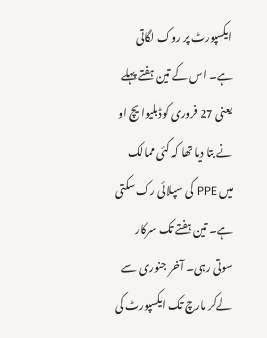ایکسپورٹ پر روک لگاتی ہے۔ اس کے تین ہفتے پہلے یعنی 27 فروری کوڈبلیوا یچ او نے بتا دیا تھا کہ کئی ممالک میں PPE کی سپلائی رک سکتی ہے۔ تین ہفتے تک سرکار سوتی رہی۔ آخر جنوری سے لےکر مارچ تک ایکسپورٹ کی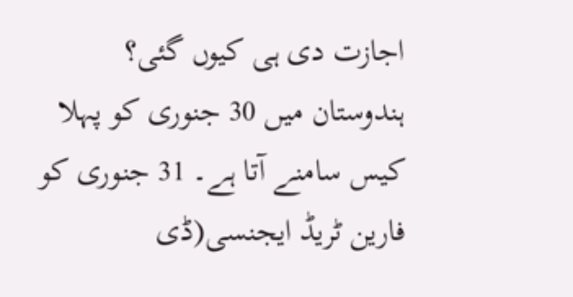اجازت دی ہی کیوں گئی؟
ہندوستان میں 30 جنوری کو پہلا کیس سامنے آتا ہے۔ 31 جنوری کو فارین ٹریڈ ایجنسی(ڈی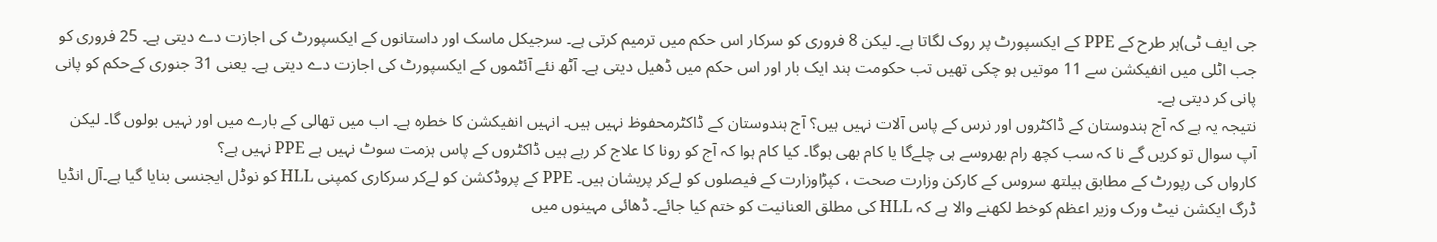جی ایف ٹی)ہر طرح کے PPE کے ایکسپورٹ پر روک لگاتا ہے۔ لیکن 8 فروری کو سرکار اس حکم میں ترمیم کرتی ہے۔ سرجیکل ماسک اور داستانوں کے ایکسپورٹ کی اجازت دے دیتی ہے۔ 25 فروری کو جب اٹلی میں انفیکشن سے 11 موتیں ہو چکی تھیں تب حکومت ہند ایک بار اور اس حکم میں ڈھیل دیتی ہے۔ آٹھ نئے آئٹموں کے ایکسپورٹ کی اجازت دے دیتی ہے۔ یعنی 31 جنوری کےحکم کو پانی پانی کر دیتی ہے۔
نتیجہ یہ ہے کہ آج ہندوستان کے ڈاکٹروں اور نرس کے پاس آلات نہیں ہیں؟ آج ہندوستان کے ڈاکٹرمحفوظ نہیں ہیں۔ انہیں انفیکشن کا خطرہ ہے۔ اب میں تھالی کے بارے میں اور نہیں بولوں گا۔ لیکن آپ سوال تو کریں گے نا کہ سب کچھ رام بھروسے ہی چلےگا یا کام بھی ہوگا۔ کیا کام ہوا کہ آج کو رونا کا علاج کر رہے ہیں ڈاکٹروں کے پاس ہزمت سوٹ نہیں ہے PPE نہیں ہے؟
کارواں کی رپورٹ کے مطابق ہیلتھ سروس کے کارکن وزارت صحت ، کپڑاوزارت کے فیصلوں کو لےکر پریشان ہیں۔ PPE کے پروڈکشن کو لےکر سرکاری کمپنی HLL کو نوڈل ایجنسی بنایا گیا ہے۔آل انڈیا ڈرگ ایکشن نیٹ ورک وزیر اعظم کوخط لکھنے والا ہے کہ HLL کی مطلق العنانیت کو ختم کیا جائے۔ ڈھائی مہینوں میں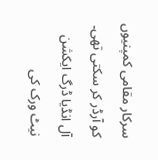سرکار مقامی کمپنیوں کو آرڈر کر سکتی تھی۔ آل انڈیا ڈرگ ایکشن نیٹ ورک کی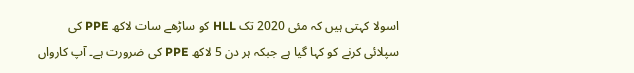اسولا کہتی ہیں کہ مئی 2020 تک HLL کو ساڑھے سات لاکھ PPE کی سپلائی کرنے کو کہا گیا ہے جبکہ ہر دن 5 لاکھ PPE کی ضرورت ہے۔ آپ کارواں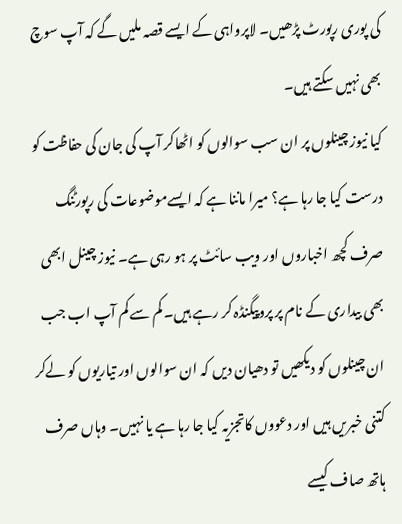کی پوری رپورٹ پڑھیں۔ لاپرواہی کے ایسے قصہ ملیں گے کہ آپ سوچ بھی نہیں سکتے ہیں۔
کیا نیوز چینلوں پر ان سب سوالوں کو اٹھاکر آپ کی جان کی حفاظت کو درست کیا جا رہا ہے؟ میرا ماننا ہے کہ ایسےموضوعات کی رپورٹنگ صرف کچھ اخباروں اور ویب سائٹ پر ہو رہی ہے۔ نیوز چینل ابھی بھی بیداری کے نام پر پروپیگنڈہ کر رہے ہیں۔ کم سے کم آپ اب جب ان چینلوں کو دیکھیں تو دھیان دیں کہ ان سوالوں اور تیاریوں کو لےکر کتنی خبریں ہیں اور دعووں کاتجزیہ کیا جا رہا ہے یا نہیں۔ وہاں صرف ہاتھ صاف کیسے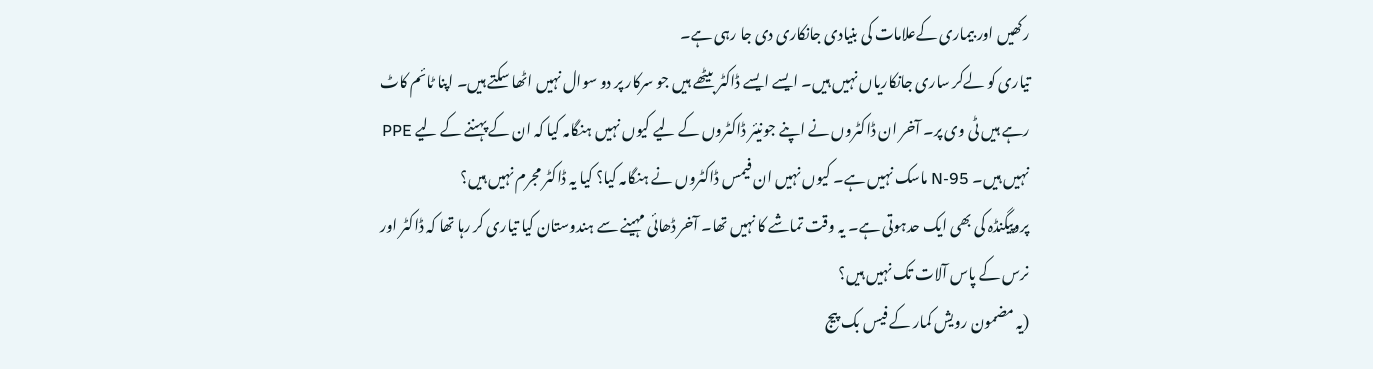رکھیں اور بیماری کےعلامات کی بنیادی جانکاری دی جا رہی ہے۔
تیاری کو لےکر ساری جانکاریاں نہیں ہیں۔ ایسے ایسے ڈاکٹر بیٹھے ہیں جو سرکار پر دو سوال نہیں اٹھا سکتے ہیں۔ اپنا ٹائم کاٹ رہے ہیں ٹی وی پر۔ آخر ان ڈاکٹروں نے اپنے جونیئر ڈاکٹروں کے لیے کیوں نہیں ہنگامہ کیا کہ ان کے پہننے کے لیے PPE نہیں ہیں۔ N-95 ماسک نہیں ہے۔ کیوں نہیں ان فیمس ڈاکٹروں نے ہنگامہ کیا؟ کیا یہ ڈاکٹر مجرم نہیں ہیں؟
پروپیگنڈہ کی بھی ایک حدہوتی ہے۔ یہ وقت تماشے کا نہیں تھا۔ آخر ڈھائی مہینے سے ہندوستان کیا تیاری کر رہا تھا کہ ڈاکٹر اور نرس کے پاس آلات تک نہیں ہیں؟
(یہ مضمون رویش کمار کے فیس بک پیج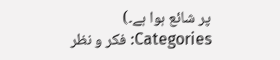پر شائع ہوا ہے۔)
Categories: فکر و نظر